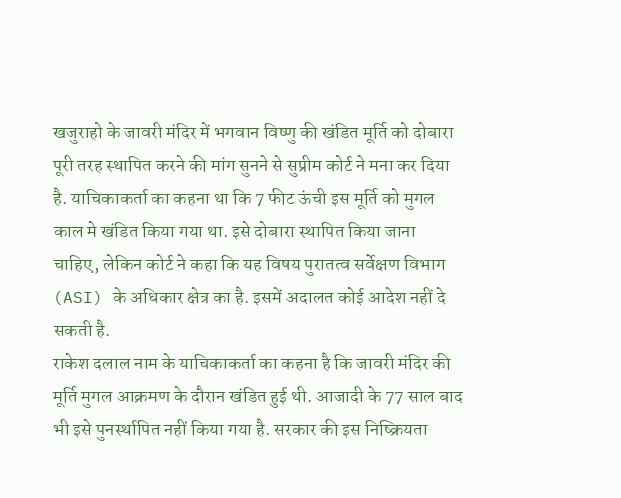खजुराहो के जावरी मंदिर में भगवान विष्णु की खंडित मूर्ति को दोबारा पूरी तरह स्थापित करने की मांग सुनने से सुप्रीम कोर्ट ने मना कर दिया है. याचिकाकर्ता का कहना था कि 7 फीट ऊंची इस मूर्ति को मुगल काल मे खंडित किया गया था. इसे दोबारा स्थापित किया जाना चाहिए, लेकिन कोर्ट ने कहा कि यह विषय पुरातत्व सर्वेक्षण विभाग (ASI) के अधिकार क्षेत्र का है. इसमें अदालत कोई आदेश नहीं दे सकती है.
राकेश दलाल नाम के याचिकाकर्ता का कहना है कि जावरी मंदिर की मूर्ति मुगल आक्रमण के दौरान खंडित हुई थी. आजादी के 77 साल बाद भी इसे पुनर्स्थापित नहीं किया गया है. सरकार की इस निष्क्रियता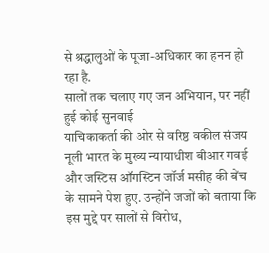से श्रद्धालुओं के पूजा-अधिकार का हनन हो रहा है.
सालों तक चलाए गए जन अभियान, पर नहीं हुई कोई सुनवाई
याचिकाकर्ता की ओर से वरिष्ठ वकील संजय नूली भारत के मुख्य न्यायाधीश बीआर गवई और जस्टिस ऑगस्टिन जॉर्ज मसीह की बेंच के सामने पेश हुए. उन्होंने जजों को बताया कि इस मुद्दे पर सालों से विरोध,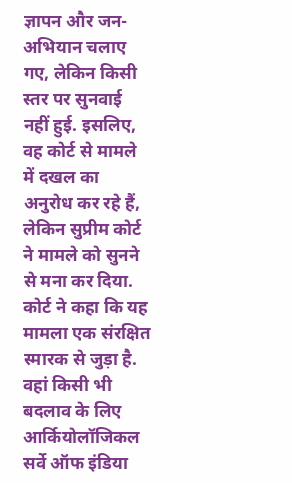ज्ञापन और जन-अभियान चलाए गए, लेकिन किसी स्तर पर सुनवाई नहीं हुई. इसलिए, वह कोर्ट से मामले में दखल का अनुरोध कर रहे हैं, लेकिन सुप्रीम कोर्ट ने मामले को सुनने से मना कर दिया.
कोर्ट ने कहा कि यह मामला एक संरक्षित स्मारक से जुड़ा है. वहां किसी भी बदलाव के लिए आर्कियोलॉजिकल सर्वे ऑफ इंडिया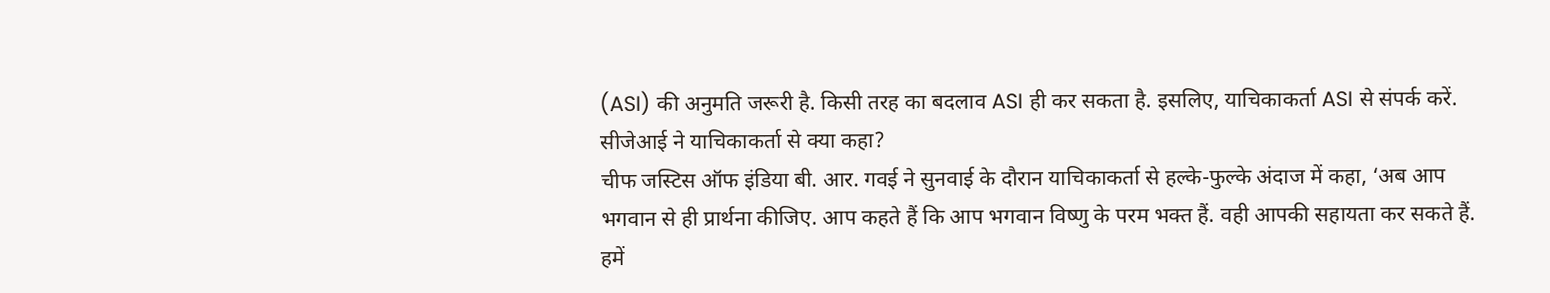(ASI) की अनुमति जरूरी है. किसी तरह का बदलाव ASI ही कर सकता है. इसलिए, याचिकाकर्ता ASI से संपर्क करें.
सीजेआई ने याचिकाकर्ता से क्या कहा?
चीफ जस्टिस ऑफ इंडिया बी. आर. गवई ने सुनवाई के दौरान याचिकाकर्ता से हल्के-फुल्के अंदाज में कहा, ‘अब आप भगवान से ही प्रार्थना कीजिए. आप कहते हैं कि आप भगवान विष्णु के परम भक्त हैं. वही आपकी सहायता कर सकते हैं. हमें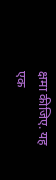क्षमा कीजिए. यह एक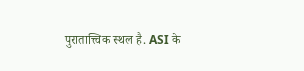पुरातात्त्विक स्थल है. ASI के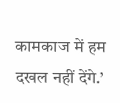कामकाज में हम दखल नहीं देंगे.’